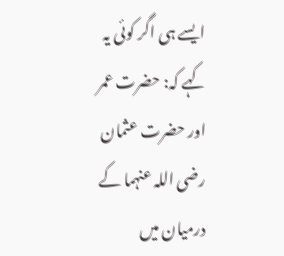ایسے ہی اگر کوئی یہ کہے کہ: حضرت عمر اور حضرت عثمان رضی اللہ عنہما کے درمیان میں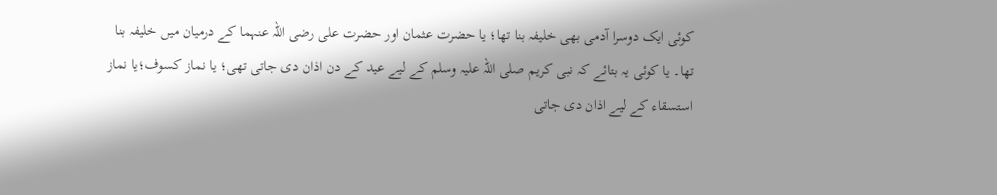کوئی ایک دوسرا آدمی بھی خلیفہ بنا تھا؛ یا حضرت عثمان اور حضرت علی رضی اللہ عنہما کے درمیان میں خلیفہ بنا تھا۔ یا کوئی یہ بتائے کہ نبی کریم صلی اللہ علیہ وسلم کے لیے عید کے دن اذان دی جاتی تھی؛ یا نماز کسوف؛یا نماز استسقاء کے لیے اذان دی جاتی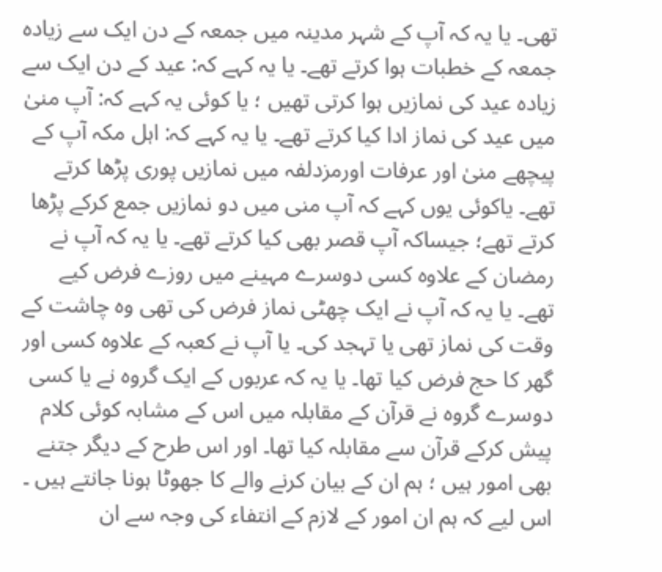تھی۔ یا یہ کہ آپ کے شہر مدینہ میں جمعہ کے دن ایک سے زیادہ جمعہ کے خطبات ہوا کرتے تھے۔ یا یہ کہے کہ: عید کے دن ایک سے زیادہ عید کی نمازیں ہوا کرتی تھیں ؛ یا کوئی یہ کہے کہ: آپ منیٰ میں عید کی نماز ادا کیا کرتے تھے۔ یا یہ کہے کہ: اہل مکہ آپ کے پیچھے منیٰ اور عرفات اورمزدلفہ میں نمازیں پوری پڑھا کرتے تھے۔ یاکوئی یوں کہے کہ آپ منی میں دو نمازیں جمع کرکے پڑھا کرتے تھے؛ جیساکہ آپ قصر بھی کیا کرتے تھے۔ یا یہ کہ آپ نے رمضان کے علاوہ کسی دوسرے مہینے میں روزے فرض کیے تھے۔ یا یہ کہ آپ نے ایک چھٹی نماز فرض کی تھی وہ چاشت کے وقت کی نماز تھی یا تہجد کی۔ یا آپ نے کعبہ کے علاوہ کسی اور گھر کا حج فرض کیا تھا۔ یا یہ کہ عربوں کے ایک گروہ نے یا کسی دوسرے گروہ نے قرآن کے مقابلہ میں اس کے مشابہ کوئی کلام پیش کرکے قرآن سے مقابلہ کیا تھا۔ اور اس طرح کے دیگر جتنے بھی امور ہیں ؛ ہم ان کے بیان کرنے والے کا جھوٹا ہونا جانتے ہیں ۔ اس لیے کہ ہم ان امور کے لازم کے انتفاء کی وجہ سے ان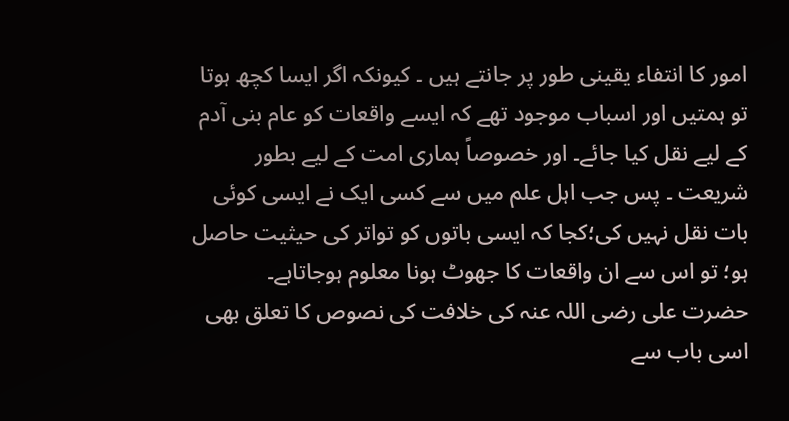امور کا انتفاء یقینی طور پر جانتے ہیں ۔ کیونکہ اگر ایسا کچھ ہوتا تو ہمتیں اور اسباب موجود تھے کہ ایسے واقعات کو عام بنی آدم کے لیے نقل کیا جائے۔ اور خصوصاً ہماری امت کے لیے بطور شریعت ۔ پس جب اہل علم میں سے کسی ایک نے ایسی کوئی بات نقل نہیں کی؛کجا کہ ایسی باتوں کو تواتر کی حیثیت حاصل ہو؛ تو اس سے ان واقعات کا جھوٹ ہونا معلوم ہوجاتاہے۔
حضرت علی رضی اللہ عنہ کی خلافت کی نصوص کا تعلق بھی اسی باب سے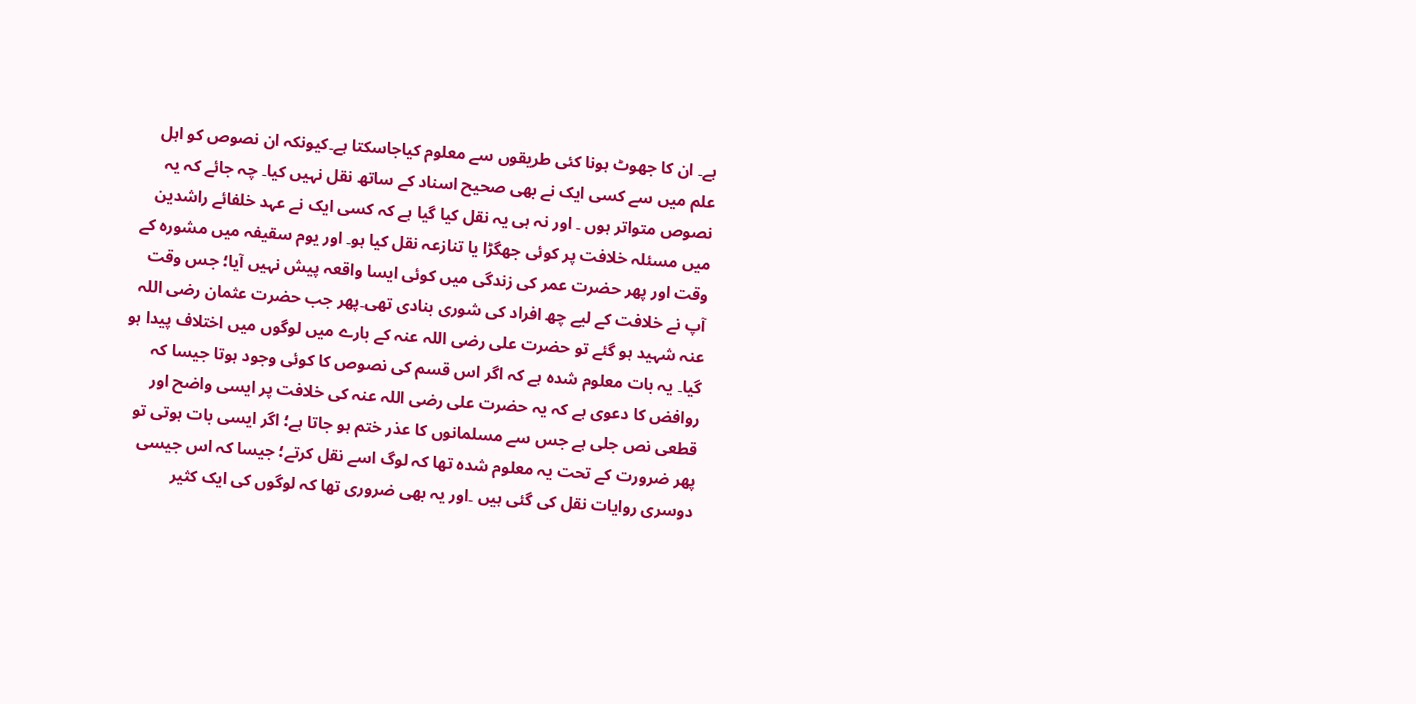ہے۔ ان کا جھوٹ ہونا کئی طریقوں سے معلوم کیاجاسکتا ہے۔کیونکہ ان نصوص کو اہل علم میں سے کسی ایک نے بھی صحیح اسناد کے ساتھ نقل نہیں کیا۔ چہ جائے کہ یہ نصوص متواتر ہوں ۔ اور نہ ہی یہ نقل کیا گیا ہے کہ کسی ایک نے عہد خلفائے راشدین میں مسئلہ خلافت پر کوئی جھگڑا یا تنازعہ نقل کیا ہو۔ اور یوم سقیفہ میں مشورہ کے وقت اور پھر حضرت عمر کی زندگی میں کوئی ایسا واقعہ پیش نہیں آیا؛ جس وقت آپ نے خلافت کے لیے چھ افراد کی شوری بنادی تھی۔پھر جب حضرت عثمان رضی اللہ عنہ شہید ہو گئے تو حضرت علی رضی اللہ عنہ کے بارے میں لوگوں میں اختلاف پیدا ہو گیا۔ یہ بات معلوم شدہ ہے کہ اگر اس قسم کی نصوص کا کوئی وجود ہوتا جیسا کہ روافض کا دعوی ہے کہ یہ حضرت علی رضی اللہ عنہ کی خلافت پر ایسی واضح اور قطعی نص جلی ہے جس سے مسلمانوں کا عذر ختم ہو جاتا ہے؛ اگر ایسی بات ہوتی تو پھر ضرورت کے تحت یہ معلوم شدہ تھا کہ لوگ اسے نقل کرتے؛ جیسا کہ اس جیسی دوسری روایات نقل کی گئی ہیں ۔اور یہ بھی ضروری تھا کہ لوگوں کی ایک کثیر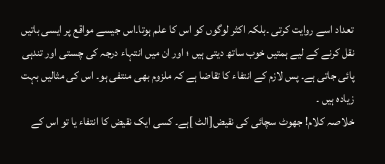تعداد اسے روایت کرتی ۔بلکہ اکثر لوگوں کو اس کا علم ہوتا۔اس جیسے مواقع پر ایسی باتیں نقل کرنے کے لیے ہمتیں خوب ساتھ دیتی ہیں ؛ اور ان میں انتہاء درجہ کی چستی اور تندہی پائی جاتی ہے۔ پس لازم کے انتفاء کا تقاضا ہے کہ ملزوم بھی منتفی ہو۔ اس کی مثالیں بہت زیادہ ہیں ۔
خلاصہ کلام! جھوٹ سچائی کی نقیض[الٹ ]ہے۔ کسی ایک نقیض کا انتفاء یا تو اس کے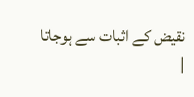نقیض کے اثبات سے ہوجاتا
|